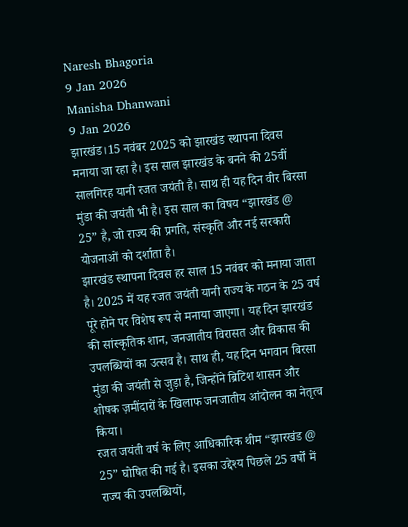Naresh Bhagoria
9 Jan 2026
Manisha Dhanwani
9 Jan 2026
झारखंड।15 नवंबर 2025 को झारखंड स्थापना दिवस मनाया जा रहा है। इस साल झारखंड के बनने की 25वीं सालगिरह यानी रजत जयंती है। साथ ही यह दिन वीर बिरसा मुंडा की जयंती भी है। इस साल का विषय “झारखंड @ 25” है, जो राज्य की प्रगति, संस्कृति और नई सरकारी योजनाओं को दर्शाता है।
झारखंड स्थापना दिवस हर साल 15 नवंबर को मनाया जाता है। 2025 में यह रजत जयंती यानी राज्य के गठन के 25 वर्ष पूरे होने पर विशेष रूप से मनाया जाएगा। यह दिन झारखंड की सांस्कृतिक शान, जनजातीय विरासत और विकास की उपलब्धियों का उत्सव है। साथ ही, यह दिन भगवान बिरसा मुंडा की जयंती से जुड़ा है, जिन्होंने ब्रिटिश शासन और शोषक ज़मींदारों के खिलाफ जनजातीय आंदोलन का नेतृत्व किया।
रजत जयंती वर्ष के लिए आधिकारिक थीम “झारखंड @ 25” घोषित की गई है। इसका उद्देश्य पिछले 25 वर्षों में राज्य की उपलब्धियों,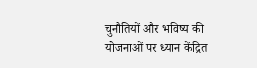चुनौतियों और भविष्य की योजनाओं पर ध्यान केंद्रित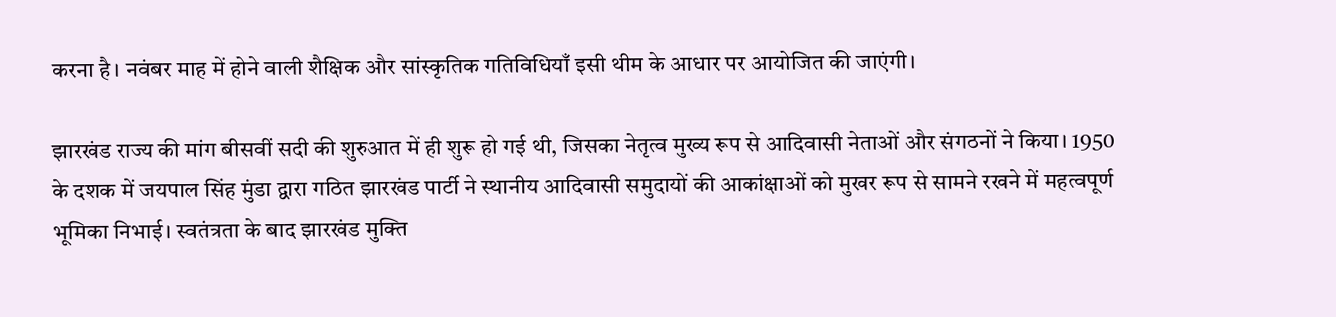करना है। नवंबर माह में होने वाली शैक्षिक और सांस्कृतिक गतिविधियाँ इसी थीम के आधार पर आयोजित की जाएंगी।

झारखंड राज्य की मांग बीसवीं सदी की शुरुआत में ही शुरू हो गई थी, जिसका नेतृत्व मुख्य रूप से आदिवासी नेताओं और संगठनों ने किया। 1950 के दशक में जयपाल सिंह मुंडा द्वारा गठित झारखंड पार्टी ने स्थानीय आदिवासी समुदायों की आकांक्षाओं को मुखर रूप से सामने रखने में महत्वपूर्ण भूमिका निभाई। स्वतंत्रता के बाद झारखंड मुक्ति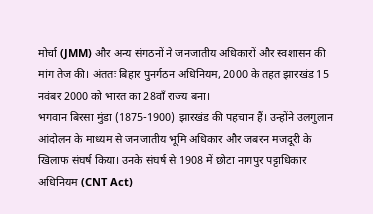मोर्चा (JMM) और अन्य संगठनों ने जनजातीय अधिकारों और स्वशासन की मांग तेज की। अंततः बिहार पुनर्गठन अधिनियम, 2000 के तहत झारखंड 15 नवंबर 2000 को भारत का 28वाँ राज्य बना।
भगवान बिरसा मुंडा (1875-1900) झारखंड की पहचान हैं। उन्होंने उलगुलान आंदोलन के माध्यम से जनजातीय भूमि अधिकार और जबरन मजदूरी के खिलाफ संघर्ष किया। उनके संघर्ष से 1908 में छोटा नागपुर पट्टाधिकार अधिनियम (CNT Act)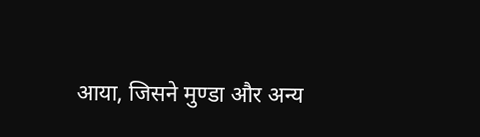आया, जिसने मुण्डा और अन्य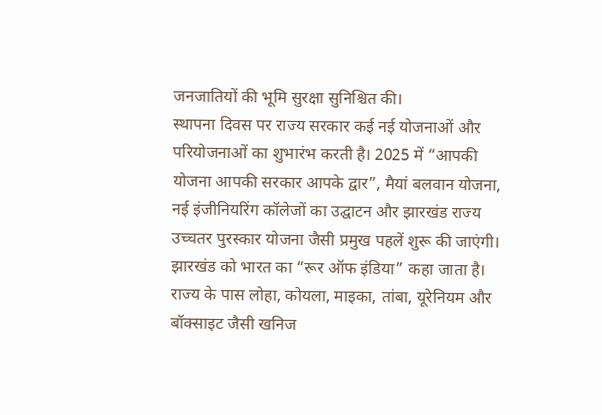जनजातियों की भूमि सुरक्षा सुनिश्चित की।
स्थापना दिवस पर राज्य सरकार कई नई योजनाओं और परियोजनाओं का शुभारंभ करती है। 2025 में “आपकी योजना आपकी सरकार आपके द्वार”, मैयां बलवान योजना, नई इंजीनियरिंग कॉलेजों का उद्घाटन और झारखंड राज्य उच्चतर पुरस्कार योजना जैसी प्रमुख पहलें शुरू की जाएंगी।
झारखंड को भारत का “रूर ऑफ इंडिया” कहा जाता है। राज्य के पास लोहा, कोयला, माइका, तांबा, यूरेनियम और बॉक्साइट जैसी खनिज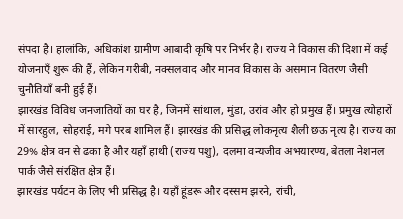संपदा है। हालांकि, अधिकांश ग्रामीण आबादी कृषि पर निर्भर है। राज्य ने विकास की दिशा में कई योजनाएँ शुरू की हैं, लेकिन गरीबी, नक्सलवाद और मानव विकास के असमान वितरण जैसी चुनौतियाँ बनी हुई हैं।
झारखंड विविध जनजातियों का घर है, जिनमें सांथाल, मुंडा, उरांव और हो प्रमुख हैं। प्रमुख त्योहारों में सारहुल, सोहराई, मगे परब शामिल हैं। झारखंड की प्रसिद्ध लोकनृत्य शैली छऊ नृत्य है। राज्य का 29% क्षेत्र वन से ढका है और यहाँ हाथी (राज्य पशु), दलमा वन्यजीव अभयारण्य, बेतला नेशनल पार्क जैसे संरक्षित क्षेत्र हैं।
झारखंड पर्यटन के लिए भी प्रसिद्ध है। यहाँ हूंडरू और दस्सम झरने, रांची,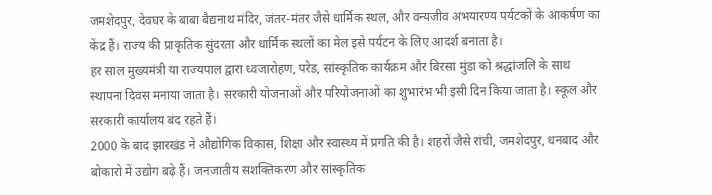जमशेदपुर, देवघर के बाबा बैद्यनाथ मंदिर, जंतर-मंतर जैसे धार्मिक स्थल, और वन्यजीव अभयारण्य पर्यटकों के आकर्षण का केंद्र हैं। राज्य की प्राकृतिक सुंदरता और धार्मिक स्थलों का मेल इसे पर्यटन के लिए आदर्श बनाता है।
हर साल मुख्यमंत्री या राज्यपाल द्वारा ध्वजारोहण, परेड, सांस्कृतिक कार्यक्रम और बिरसा मुंडा को श्रद्धांजलि के साथ स्थापना दिवस मनाया जाता है। सरकारी योजनाओं और परियोजनाओं का शुभारंभ भी इसी दिन किया जाता है। स्कूल और सरकारी कार्यालय बंद रहते हैं।
2000 के बाद झारखंड ने औद्योगिक विकास, शिक्षा और स्वास्थ्य में प्रगति की है। शहरों जैसे रांची, जमशेदपुर, धनबाद और बोकारो में उद्योग बढ़े हैं। जनजातीय सशक्तिकरण और सांस्कृतिक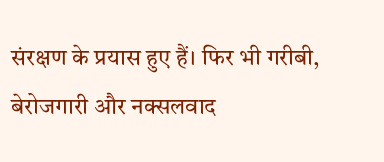संरक्षण के प्रयास हुए हैं। फिर भी गरीबी, बेरोजगारी और नक्सलवाद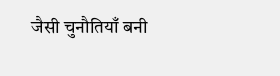जैसी चुनौतियाँ बनी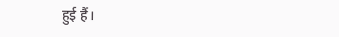हुई हैं।